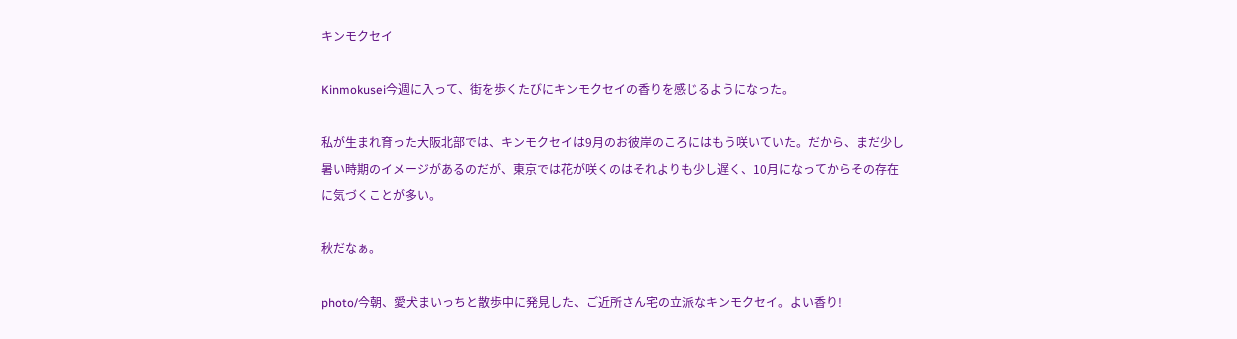キンモクセイ

Kinmokusei今週に入って、街を歩くたびにキンモクセイの香りを感じるようになった。

私が生まれ育った大阪北部では、キンモクセイは9月のお彼岸のころにはもう咲いていた。だから、まだ少し暑い時期のイメージがあるのだが、東京では花が咲くのはそれよりも少し遅く、10月になってからその存在に気づくことが多い。

秋だなぁ。

photo/今朝、愛犬まいっちと散歩中に発見した、ご近所さん宅の立派なキンモクセイ。よい香り!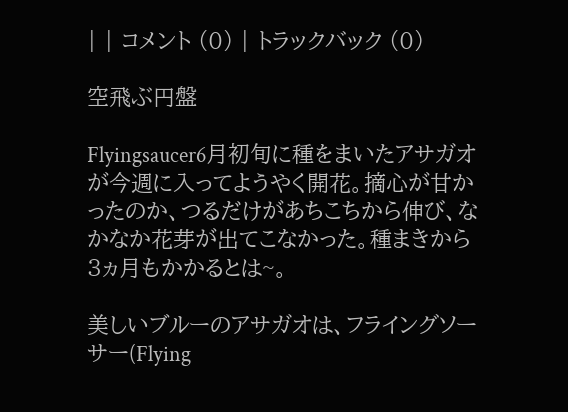| | コメント (0) | トラックバック (0)

空飛ぶ円盤

Flyingsaucer6月初旬に種をまいたアサガオが今週に入ってようやく開花。摘心が甘かったのか、つるだけがあちこちから伸び、なかなか花芽が出てこなかった。種まきから3ヵ月もかかるとは~。

美しいブルーのアサガオは、フライングソーサー(Flying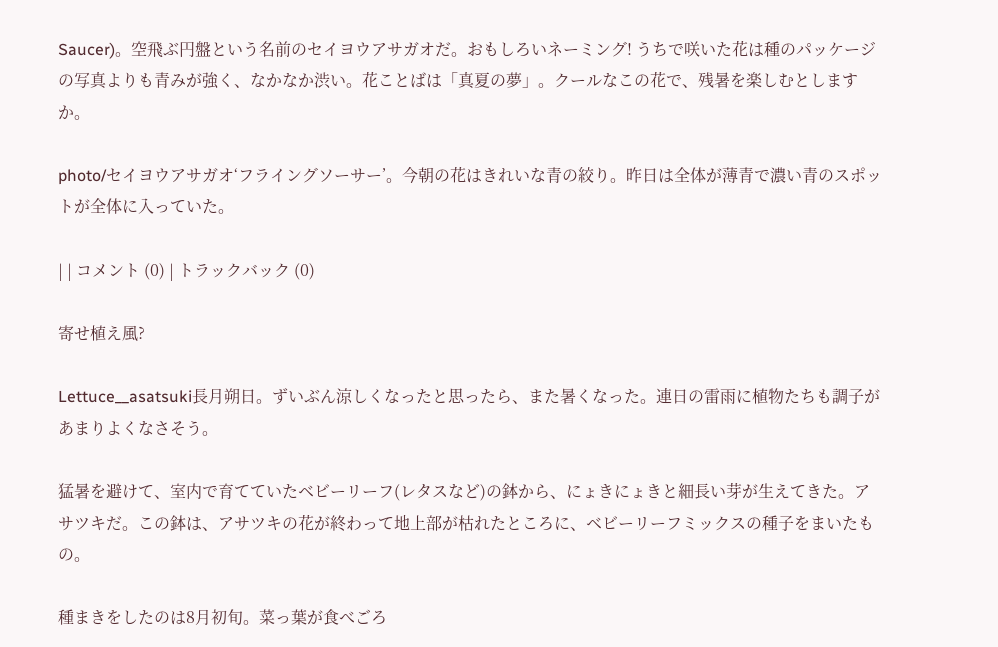Saucer)。空飛ぶ円盤という名前のセイヨウアサガオだ。おもしろいネーミング! うちで咲いた花は種のパッケージの写真よりも青みが強く、なかなか渋い。花ことばは「真夏の夢」。クールなこの花で、残暑を楽しむとしますか。

photo/セイヨウアサガオ‘フライングソーサー’。今朝の花はきれいな青の絞り。昨日は全体が薄青で濃い青のスポットが全体に入っていた。

| | コメント (0) | トラックバック (0)

寄せ植え風?

Lettuce__asatsuki長月朔日。ずいぶん涼しくなったと思ったら、また暑くなった。連日の雷雨に植物たちも調子があまりよくなさそう。

猛暑を避けて、室内で育てていたベビーリーフ(レタスなど)の鉢から、にょきにょきと細長い芽が生えてきた。アサツキだ。この鉢は、アサツキの花が終わって地上部が枯れたところに、ベビーリーフミックスの種子をまいたもの。

種まきをしたのは8月初旬。菜っ葉が食べごろ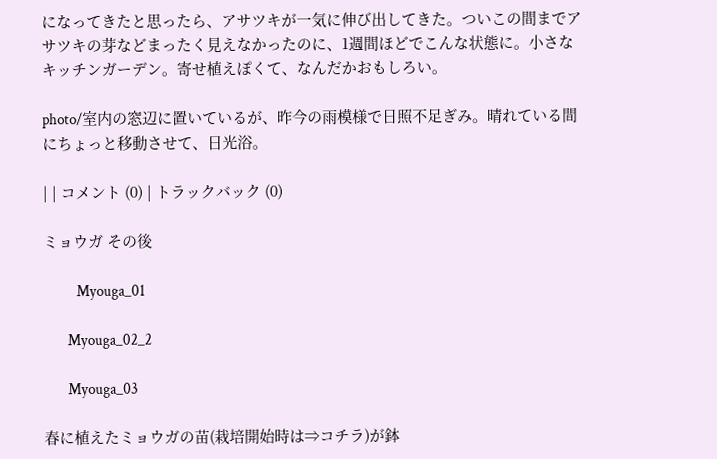になってきたと思ったら、アサツキが一気に伸び出してきた。ついこの間までアサツキの芽などまったく見えなかったのに、1週間ほどでこんな状態に。小さなキッチンガーデン。寄せ植えぽくて、なんだかおもしろい。

photo/室内の窓辺に置いているが、昨今の雨模様で日照不足ぎみ。晴れている間にちょっと移動させて、日光浴。

| | コメント (0) | トラックバック (0)

ミョウガ その後

           Myouga_01

        Myouga_02_2

        Myouga_03

春に植えたミョウガの苗(栽培開始時は⇒コチラ)が鉢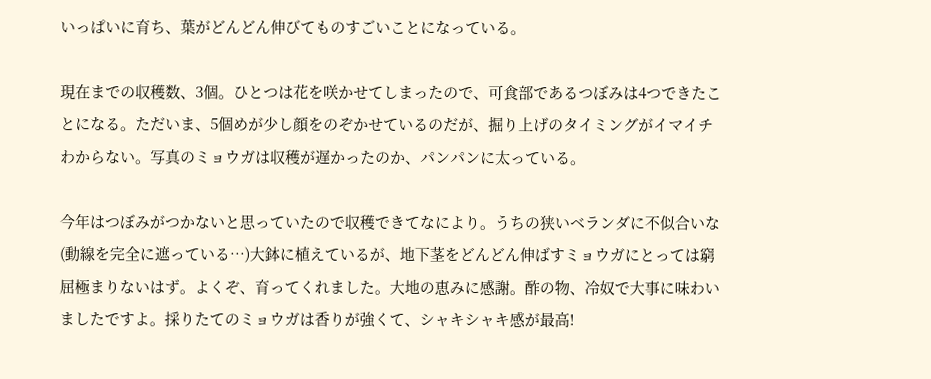いっぱいに育ち、葉がどんどん伸びてものすごいことになっている。

現在までの収穫数、3個。ひとつは花を咲かせてしまったので、可食部であるつぼみは4つできたことになる。ただいま、5個めが少し顔をのぞかせているのだが、掘り上げのタイミングがイマイチわからない。写真のミョウガは収穫が遅かったのか、パンパンに太っている。

今年はつぼみがつかないと思っていたので収穫できてなにより。うちの狭いベランダに不似合いな(動線を完全に遮っている…)大鉢に植えているが、地下茎をどんどん伸ばすミョウガにとっては窮屈極まりないはず。よくぞ、育ってくれました。大地の恵みに感謝。酢の物、冷奴で大事に味わいましたですよ。採りたてのミョウガは香りが強くて、シャキシャキ感が最高!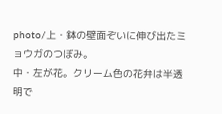photo/上・鉢の壁面ぞいに伸び出たミョウガのつぼみ。
中・左が花。クリーム色の花弁は半透明で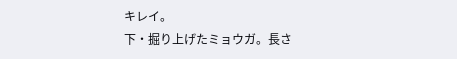キレイ。
下・掘り上げたミョウガ。長さ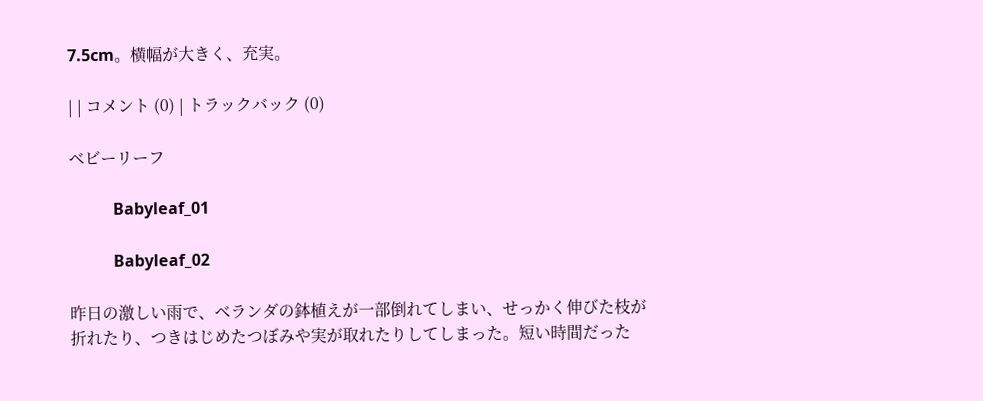7.5cm。横幅が大きく、充実。

| | コメント (0) | トラックバック (0)

ベビーリーフ

           Babyleaf_01

           Babyleaf_02

昨日の激しい雨で、ベランダの鉢植えが一部倒れてしまい、せっかく伸びた枝が折れたり、つきはじめたつぼみや実が取れたりしてしまった。短い時間だった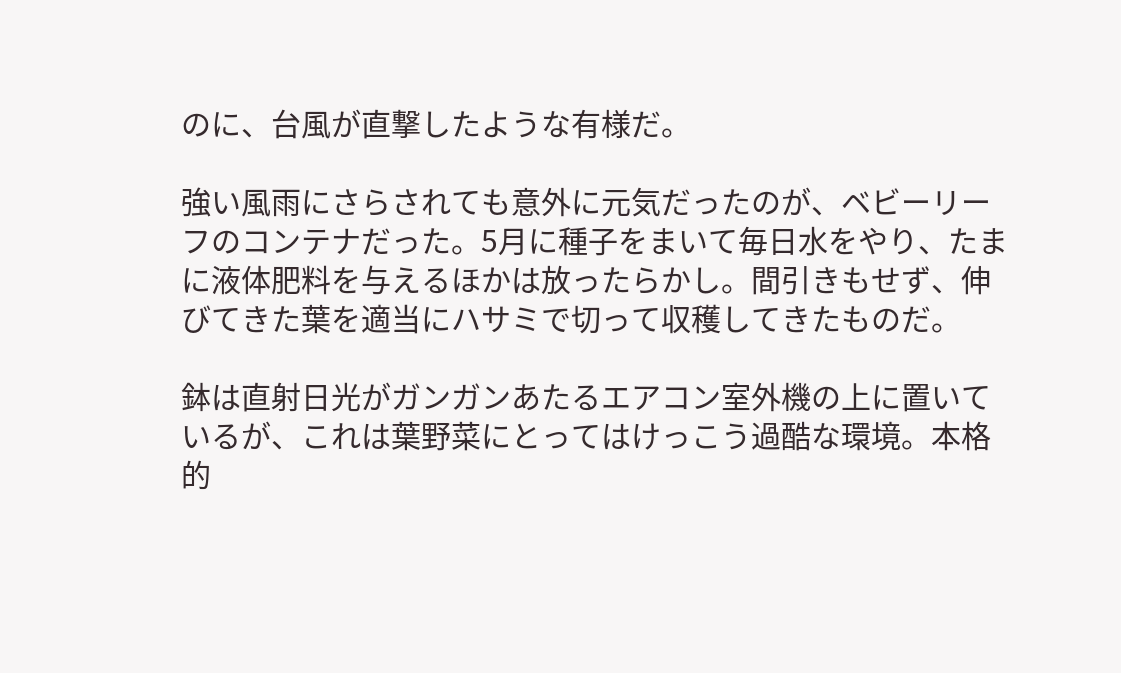のに、台風が直撃したような有様だ。

強い風雨にさらされても意外に元気だったのが、ベビーリーフのコンテナだった。5月に種子をまいて毎日水をやり、たまに液体肥料を与えるほかは放ったらかし。間引きもせず、伸びてきた葉を適当にハサミで切って収穫してきたものだ。

鉢は直射日光がガンガンあたるエアコン室外機の上に置いているが、これは葉野菜にとってはけっこう過酷な環境。本格的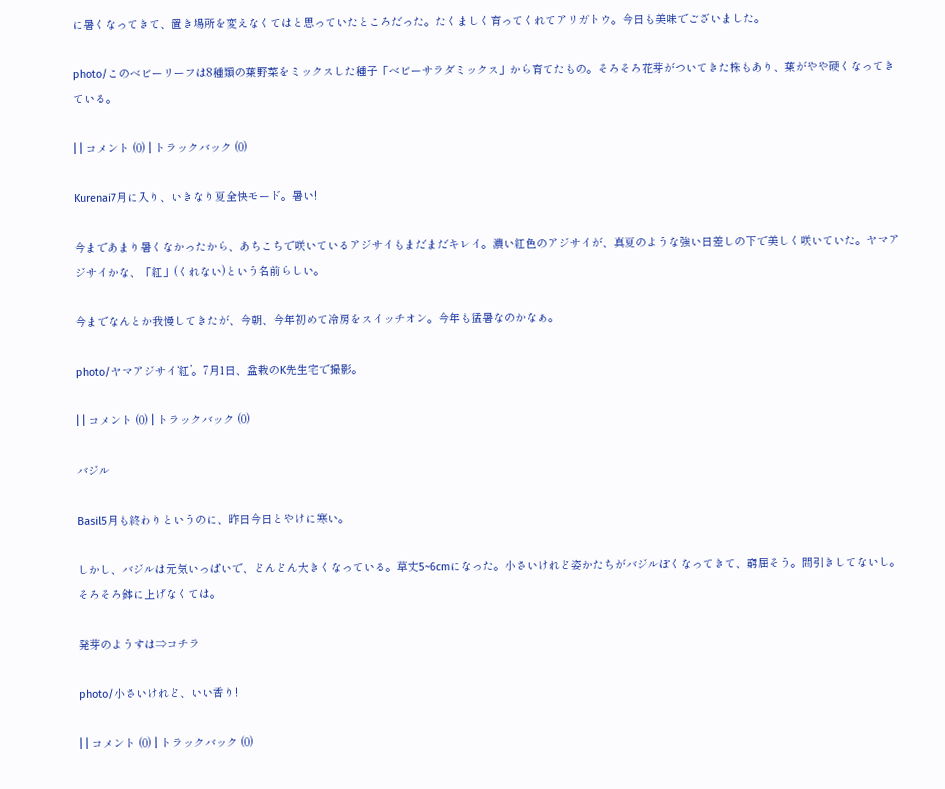に暑くなってきて、置き場所を変えなくてはと思っていたところだった。たくましく育ってくれてアリガトウ。今日も美味でございました。

photo/このベビーリーフは8種類の葉野菜をミックスした種子「ベビーサラダミックス」から育てたもの。そろそろ花芽がついてきた株もあり、葉がやや硬くなってきている。

| | コメント (0) | トラックバック (0)

Kurenai7月に入り、いきなり夏全快モード。暑い!

今まであまり暑くなかったから、あちこちで咲いているアジサイもまだまだキレイ。濃い紅色のアジサイが、真夏のような強い日差しの下で美しく咲いていた。ヤマアジサイかな、「紅」(くれない)という名前らしい。

今までなんとか我慢してきたが、今朝、今年初めて冷房をスイッチオン。今年も猛暑なのかなぁ。

photo/ヤマアジサイ‘紅’。7月1日、盆栽のK先生宅で撮影。

| | コメント (0) | トラックバック (0)

バジル

Basil5月も終わりというのに、昨日今日とやけに寒い。

しかし、バジルは元気いっぱいで、どんどん大きくなっている。草丈5~6cmになった。小さいけれど姿かたちがバジルぽくなってきて、窮屈そう。間引きしてないし。そろそろ鉢に上げなくては。

発芽のようすは⇒コチラ

photo/小さいけれど、いい香り!

| | コメント (0) | トラックバック (0)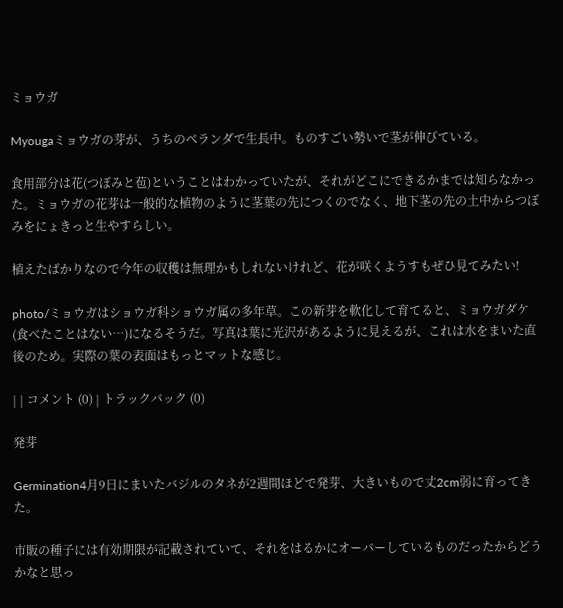ミョウガ

Myougaミョウガの芽が、うちのベランダで生長中。ものすごい勢いで茎が伸びている。

食用部分は花(つぼみと苞)ということはわかっていたが、それがどこにできるかまでは知らなかった。ミョウガの花芽は一般的な植物のように茎葉の先につくのでなく、地下茎の先の土中からつぼみをにょきっと生やすらしい。

植えたばかりなので今年の収穫は無理かもしれないけれど、花が咲くようすもぜひ見てみたい!

photo/ミョウガはショウガ科ショウガ属の多年草。この新芽を軟化して育てると、ミョウガダケ(食べたことはない…)になるそうだ。写真は葉に光沢があるように見えるが、これは水をまいた直後のため。実際の葉の表面はもっとマットな感じ。

| | コメント (0) | トラックバック (0)

発芽

Germination4月9日にまいたバジルのタネが2週間ほどで発芽、大きいもので丈2cm弱に育ってきた。

市販の種子には有効期限が記載されていて、それをはるかにオーバーしているものだったからどうかなと思っ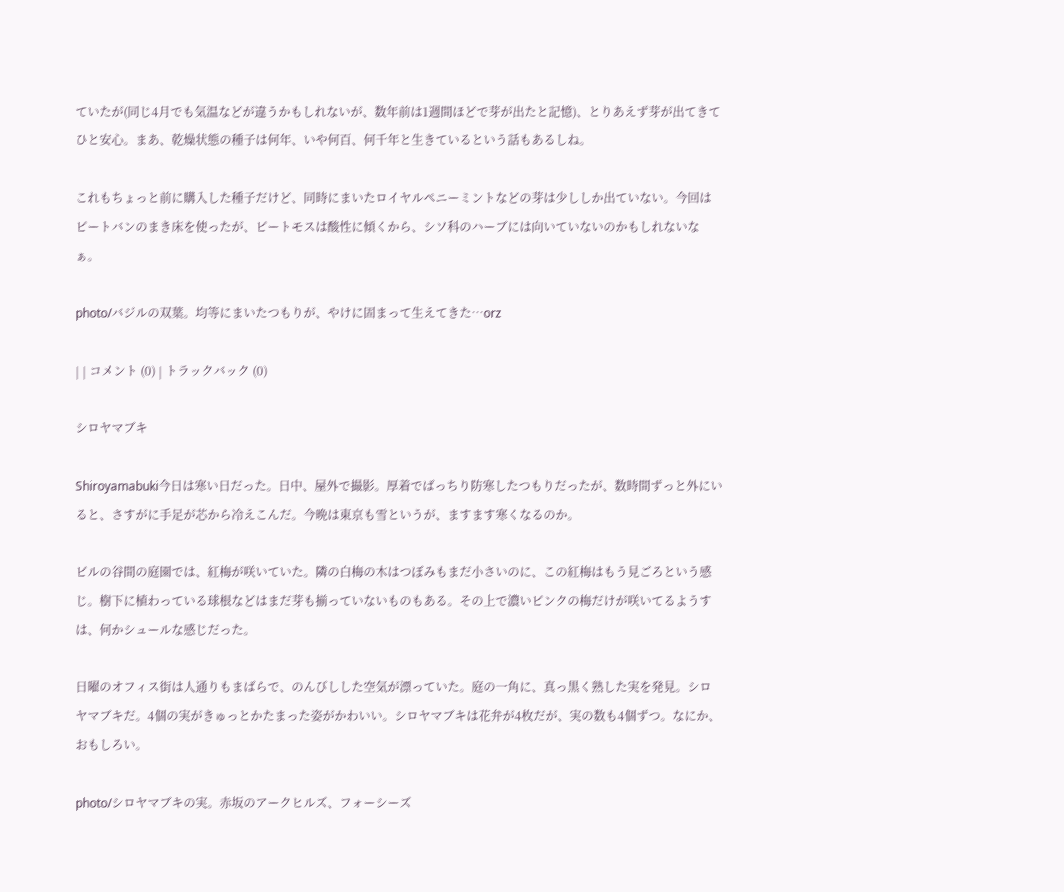ていたが(同じ4月でも気温などが違うかもしれないが、数年前は1週間ほどで芽が出たと記憶)、とりあえず芽が出てきてひと安心。まあ、乾燥状態の種子は何年、いや何百、何千年と生きているという話もあるしね。

これもちょっと前に購入した種子だけど、同時にまいたロイヤルペニーミントなどの芽は少ししか出ていない。今回はピートバンのまき床を使ったが、ピートモスは酸性に傾くから、シソ科のハーブには向いていないのかもしれないなぁ。

photo/バジルの双葉。均等にまいたつもりが、やけに固まって生えてきた…orz

| | コメント (0) | トラックバック (0)

シロヤマブキ

Shiroyamabuki今日は寒い日だった。日中、屋外で撮影。厚着でばっちり防寒したつもりだったが、数時間ずっと外にいると、さすがに手足が芯から冷えこんだ。今晩は東京も雪というが、ますます寒くなるのか。

ビルの谷間の庭園では、紅梅が咲いていた。隣の白梅の木はつぼみもまだ小さいのに、この紅梅はもう見ごろという感じ。樹下に植わっている球根などはまだ芽も揃っていないものもある。その上で濃いピンクの梅だけが咲いてるようすは、何かシュールな感じだった。

日曜のオフィス街は人通りもまばらで、のんびしした空気が漂っていた。庭の一角に、真っ黒く熟した実を発見。シロヤマブキだ。4個の実がきゅっとかたまった姿がかわいい。シロヤマブキは花弁が4枚だが、実の数も4個ずつ。なにか、おもしろい。

photo/シロヤマブキの実。赤坂のアークヒルズ、フォーシーズ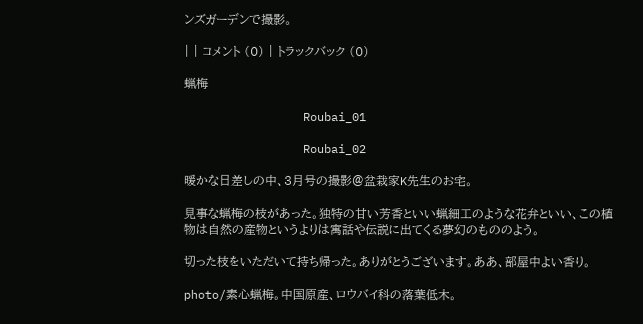ンズガーデンで撮影。

| | コメント (0) | トラックバック (0)

蝋梅

                 Roubai_01

                 Roubai_02

暖かな日差しの中、3月号の撮影@盆栽家K先生のお宅。

見事な蝋梅の枝があった。独特の甘い芳香といい蝋細工のような花弁といい、この植物は自然の産物というよりは寓話や伝説に出てくる夢幻のもののよう。

切った枝をいただいて持ち帰った。ありがとうございます。ああ、部屋中よい香り。

photo/素心蝋梅。中国原産、ロウバイ科の落葉低木。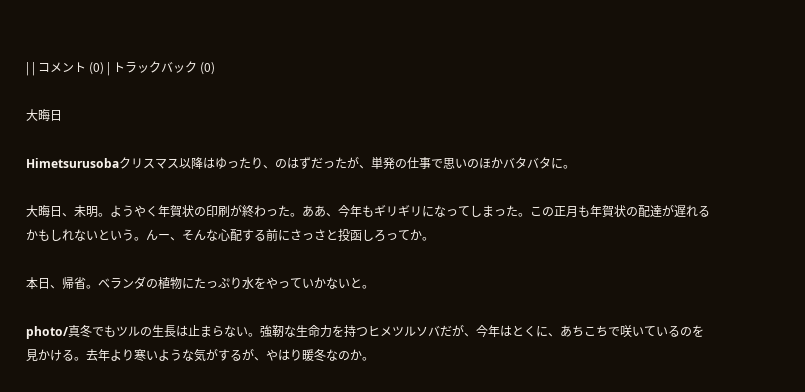| | コメント (0) | トラックバック (0)

大晦日

Himetsurusobaクリスマス以降はゆったり、のはずだったが、単発の仕事で思いのほかバタバタに。

大晦日、未明。ようやく年賀状の印刷が終わった。ああ、今年もギリギリになってしまった。この正月も年賀状の配達が遅れるかもしれないという。んー、そんな心配する前にさっさと投函しろってか。

本日、帰省。ベランダの植物にたっぷり水をやっていかないと。

photo/真冬でもツルの生長は止まらない。強靭な生命力を持つヒメツルソバだが、今年はとくに、あちこちで咲いているのを見かける。去年より寒いような気がするが、やはり暖冬なのか。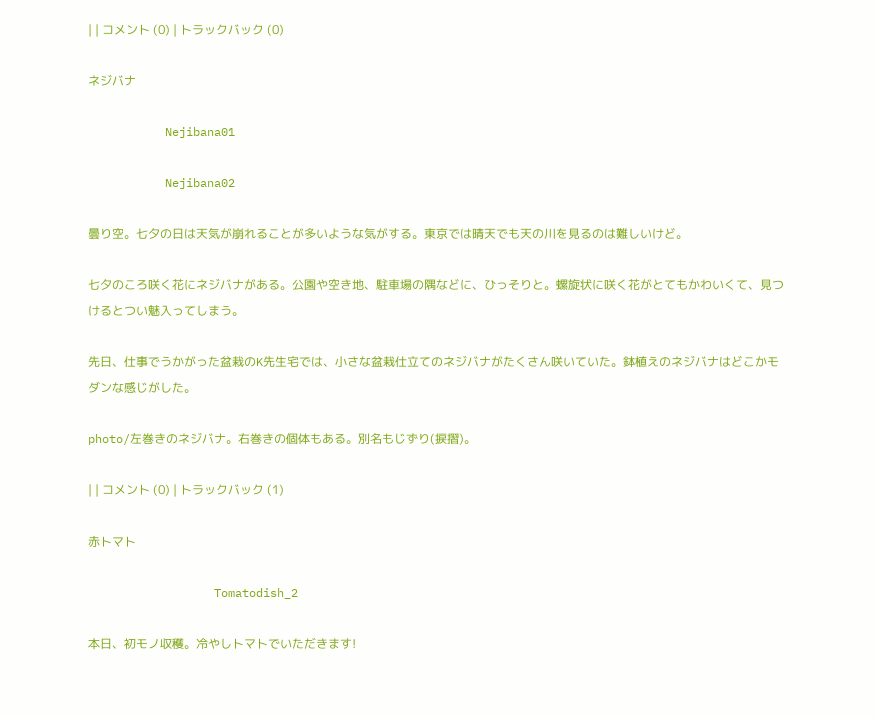| | コメント (0) | トラックバック (0)

ネジバナ

           Nejibana01

           Nejibana02

曇り空。七夕の日は天気が崩れることが多いような気がする。東京では晴天でも天の川を見るのは難しいけど。

七夕のころ咲く花にネジバナがある。公園や空き地、駐車場の隅などに、ひっそりと。螺旋状に咲く花がとてもかわいくて、見つけるとつい魅入ってしまう。

先日、仕事でうかがった盆栽のK先生宅では、小さな盆栽仕立てのネジバナがたくさん咲いていた。鉢植えのネジバナはどこかモダンな感じがした。

photo/左巻きのネジバナ。右巻きの個体もある。別名もじずり(捩摺)。

| | コメント (0) | トラックバック (1)

赤トマト

                  Tomatodish_2

本日、初モノ収穫。冷やしトマトでいただきます!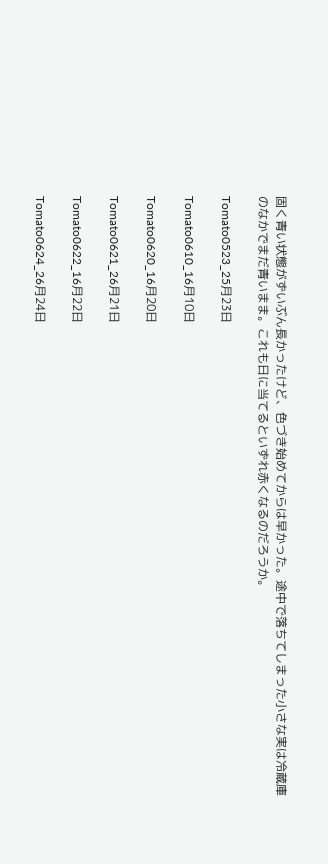固く青い状態がずいぶん長かったけど、色づき始めてからは早かった。途中で落ちてしまった小さな実は冷蔵庫のなかでまだ青いまま。これも日に当てるといずれ赤くなるのだろうか。

Tomato0523_25月23日

Tomato0610_16月10日

Tomato0620_16月20日

Tomato0621_26月21日

Tomato0622_16月22日

Tomato0624_26月24日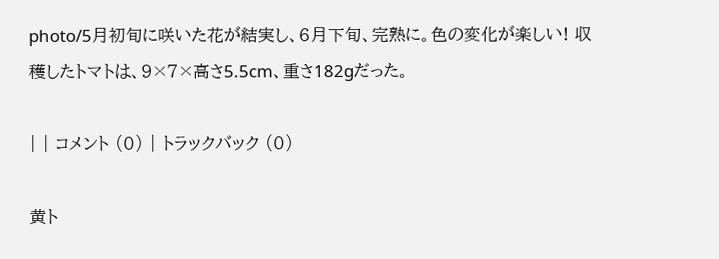photo/5月初旬に咲いた花が結実し、6月下旬、完熟に。色の変化が楽しい! 収穫したトマトは、9×7×高さ5.5cm、重さ182gだった。

| | コメント (0) | トラックバック (0)

黄ト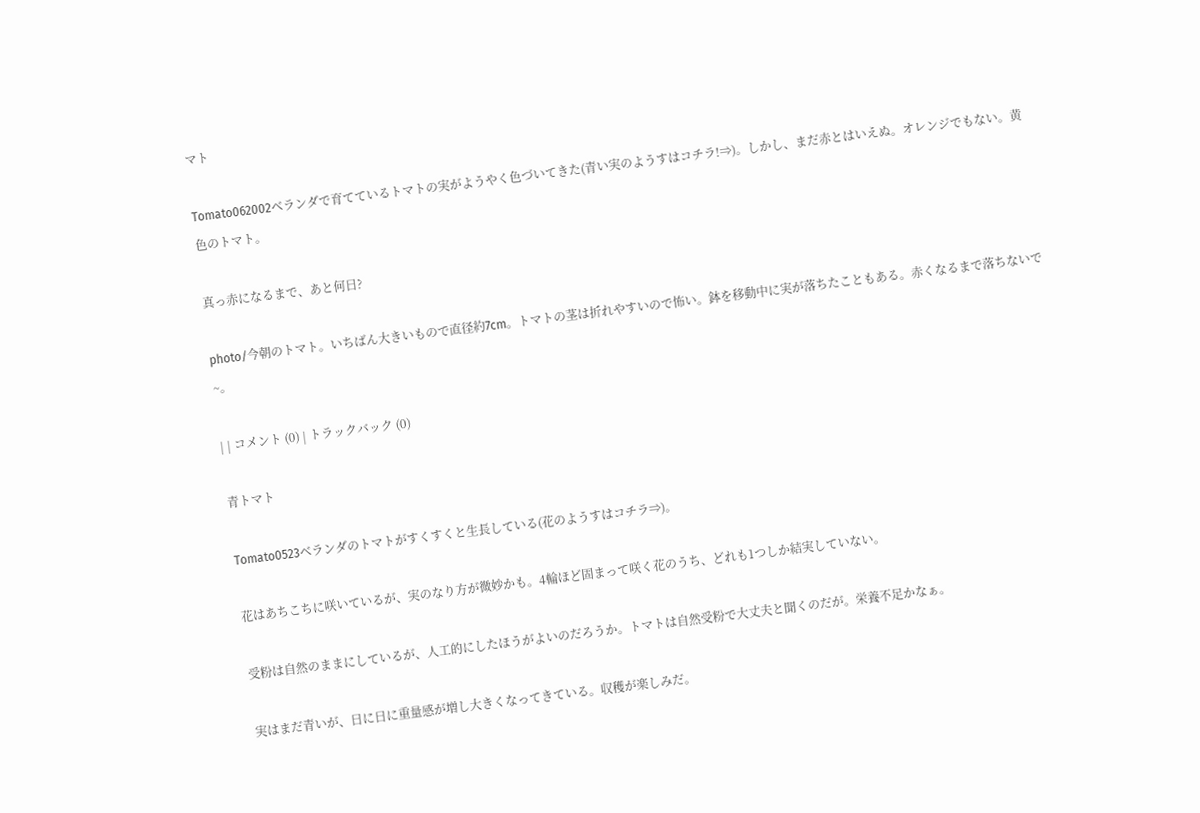マト

Tomato062002ベランダで育てているトマトの実がようやく色づいてきた(青い実のようすはコチラ!⇒)。しかし、まだ赤とはいえぬ。オレンジでもない。黄色のトマト。

真っ赤になるまで、あと何日?

photo/今朝のトマト。いちばん大きいもので直径約7cm。トマトの茎は折れやすいので怖い。鉢を移動中に実が落ちたこともある。赤くなるまで落ちないで~。

| | コメント (0) | トラックバック (0)

青トマト

Tomato0523ベランダのトマトがすくすくと生長している(花のようすはコチラ⇒)。

花はあちこちに咲いているが、実のなり方が微妙かも。4輪ほど固まって咲く花のうち、どれも1つしか結実していない。

受粉は自然のままにしているが、人工的にしたほうがよいのだろうか。トマトは自然受粉で大丈夫と聞くのだが。栄養不足かなぁ。

実はまだ青いが、日に日に重量感が増し大きくなってきている。収穫が楽しみだ。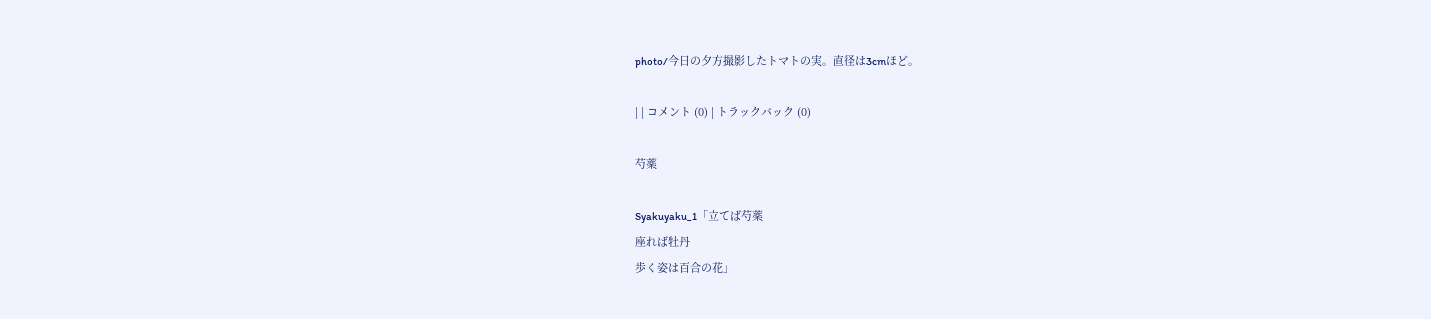photo/今日の夕方撮影したトマトの実。直径は3cmほど。

| | コメント (0) | トラックバック (0)

芍薬

Syakuyaku_1「立てば芍薬
座れば牡丹
歩く姿は百合の花」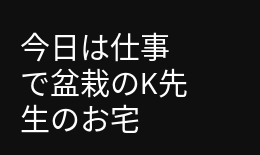今日は仕事で盆栽のK先生のお宅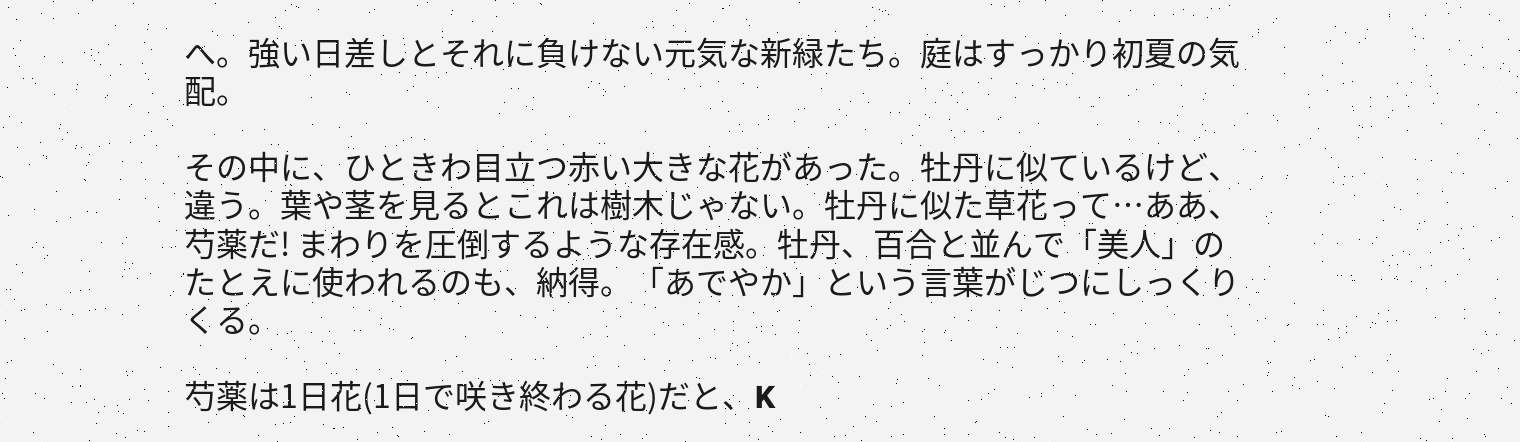へ。強い日差しとそれに負けない元気な新緑たち。庭はすっかり初夏の気配。

その中に、ひときわ目立つ赤い大きな花があった。牡丹に似ているけど、違う。葉や茎を見るとこれは樹木じゃない。牡丹に似た草花って…ああ、芍薬だ! まわりを圧倒するような存在感。牡丹、百合と並んで「美人」のたとえに使われるのも、納得。「あでやか」という言葉がじつにしっくりくる。

芍薬は1日花(1日で咲き終わる花)だと、K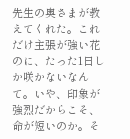先生の奥さまが教えてくれた。これだけ主張が強い花のに、たった1日しか咲かないなんて。いや、印象が強烈だからこそ、命が短いのか。そ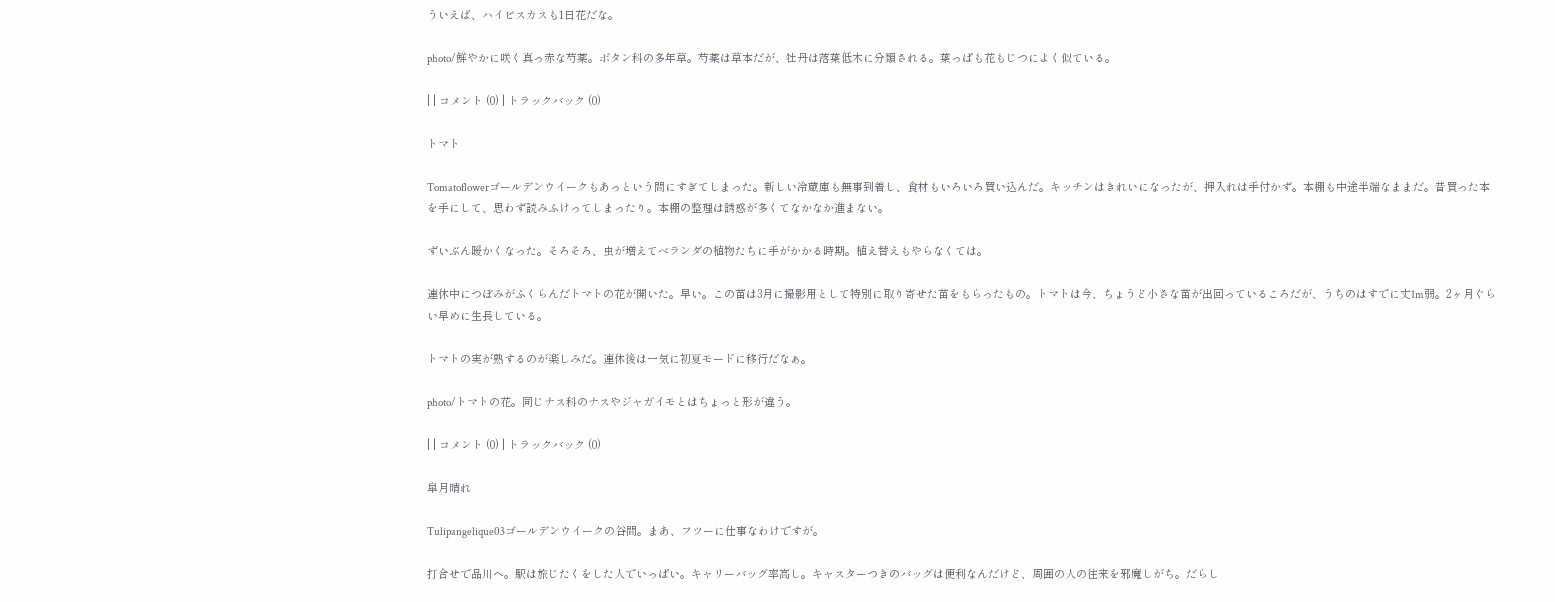ういえば、ハイビスカスも1日花だな。

photo/鮮やかに咲く真っ赤な芍薬。ボタン科の多年草。芍薬は草本だが、牡丹は落葉低木に分類される。葉っぱも花もじつによく似ている。

| | コメント (0) | トラックバック (0)

トマト

Tomatoflowerゴールデンウイークもあっという間にすぎてしまった。新しい冷蔵庫も無事到着し、食材もいろいろ買い込んだ。キッチンはきれいになったが、押入れは手付かず。本棚も中途半端なままだ。昔買った本を手にして、思わず読みふけってしまったり。本棚の整理は誘惑が多くてなかなか進まない。

ずいぶん暖かくなった。そろそろ、虫が増えてベランダの植物たちに手がかかる時期。植え替えもやらなくては。

連休中につぼみがふくらんだトマトの花が開いた。早い。この苗は3月に撮影用として特別に取り寄せた苗をもらったもの。トマトは今、ちょうど小さな苗が出回っているころだが、うちのはすでに丈1m弱。2ヶ月ぐらい早めに生長している。

トマトの実が熟するのが楽しみだ。連休後は一気に初夏モードに移行だなぁ。

photo/トマトの花。同じナス科のナスやジャガイモとはちょっと形が違う。

| | コメント (0) | トラックバック (0)

皐月晴れ

Tulipangelique03ゴールデンウイークの谷間。まあ、フツーに仕事なわけですが。

打合せで品川へ。駅は旅じたくをした人でいっぱい。キャリーバッグ率高し。キャスターつきのバッグは便利なんだけど、周囲の人の往来を邪魔しがち。だらし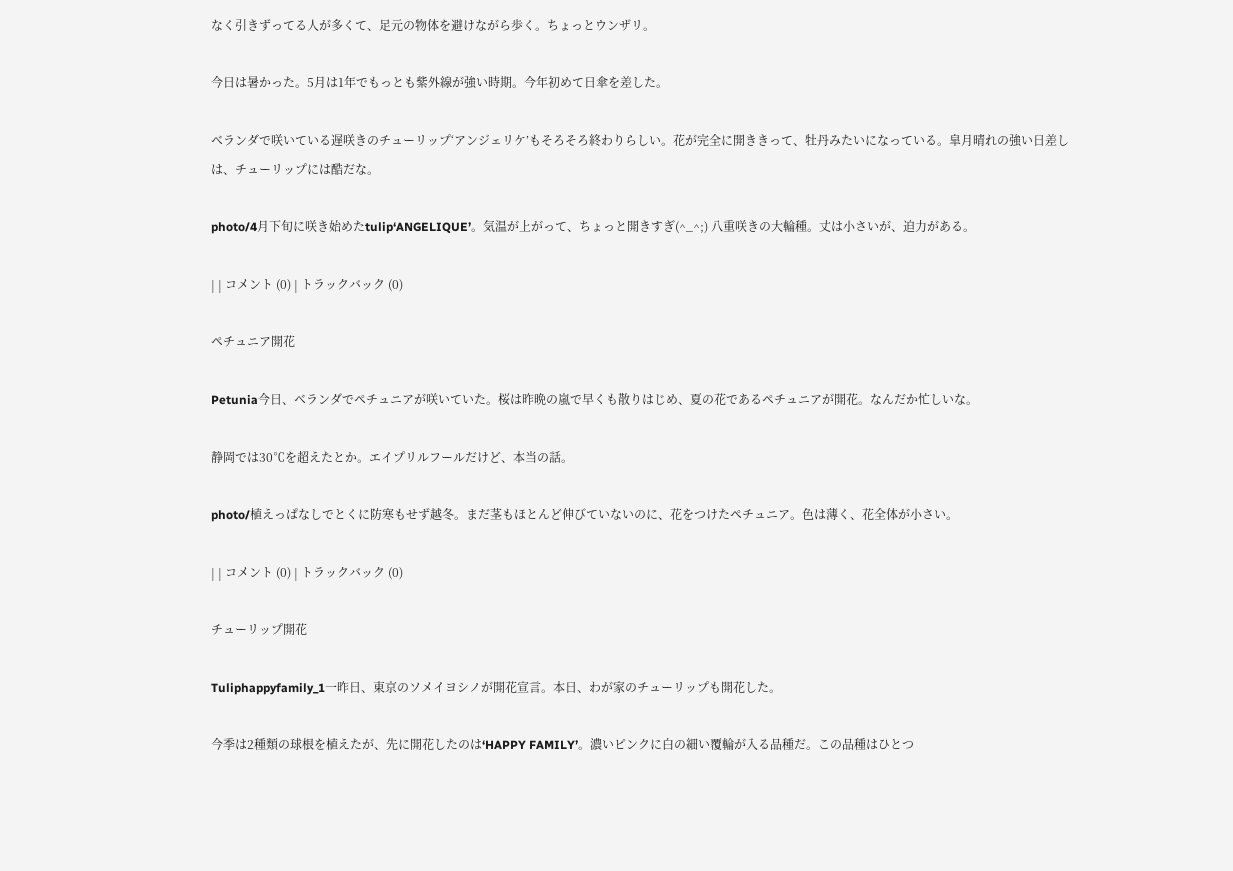なく引きずってる人が多くて、足元の物体を避けながら歩く。ちょっとウンザリ。

今日は暑かった。5月は1年でもっとも紫外線が強い時期。今年初めて日傘を差した。

ベランダで咲いている遅咲きのチューリップ‘アンジェリケ’もそろそろ終わりらしい。花が完全に開ききって、牡丹みたいになっている。皐月晴れの強い日差しは、チューリップには酷だな。

photo/4月下旬に咲き始めたtulip‘ANGELIQUE’。気温が上がって、ちょっと開きすぎ(^_^;) 八重咲きの大輪種。丈は小さいが、迫力がある。

| | コメント (0) | トラックバック (0)

ペチュニア開花

Petunia今日、ベランダでペチュニアが咲いていた。桜は昨晩の嵐で早くも散りはじめ、夏の花であるペチュニアが開花。なんだか忙しいな。

静岡では30℃を超えたとか。エイプリルフールだけど、本当の話。

photo/植えっぱなしでとくに防寒もせず越冬。まだ茎もほとんど伸びていないのに、花をつけたペチュニア。色は薄く、花全体が小さい。

| | コメント (0) | トラックバック (0)

チューリップ開花

Tuliphappyfamily_1一昨日、東京のソメイヨシノが開花宣言。本日、わが家のチューリップも開花した。

今季は2種類の球根を植えたが、先に開花したのは‘HAPPY FAMILY’。濃いピンクに白の細い覆輪が入る品種だ。この品種はひとつ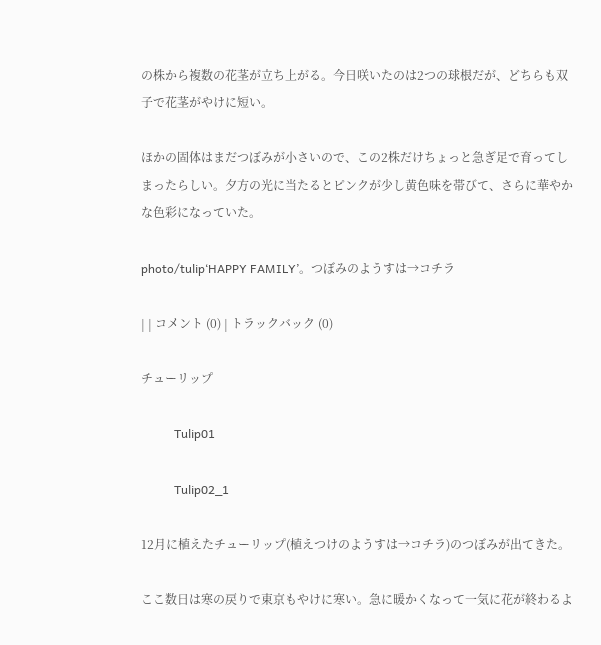の株から複数の花茎が立ち上がる。今日咲いたのは2つの球根だが、どちらも双子で花茎がやけに短い。

ほかの固体はまだつぼみが小さいので、この2株だけちょっと急ぎ足で育ってしまったらしい。夕方の光に当たるとピンクが少し黄色味を帯びて、さらに華やかな色彩になっていた。

photo/tulip‘HAPPY FAMILY’。つぼみのようすは→コチラ

| | コメント (0) | トラックバック (0)

チューリップ

           Tulip01

           Tulip02_1

12月に植えたチューリップ(植えつけのようすは→コチラ)のつぼみが出てきた。

ここ数日は寒の戻りで東京もやけに寒い。急に暖かくなって一気に花が終わるよ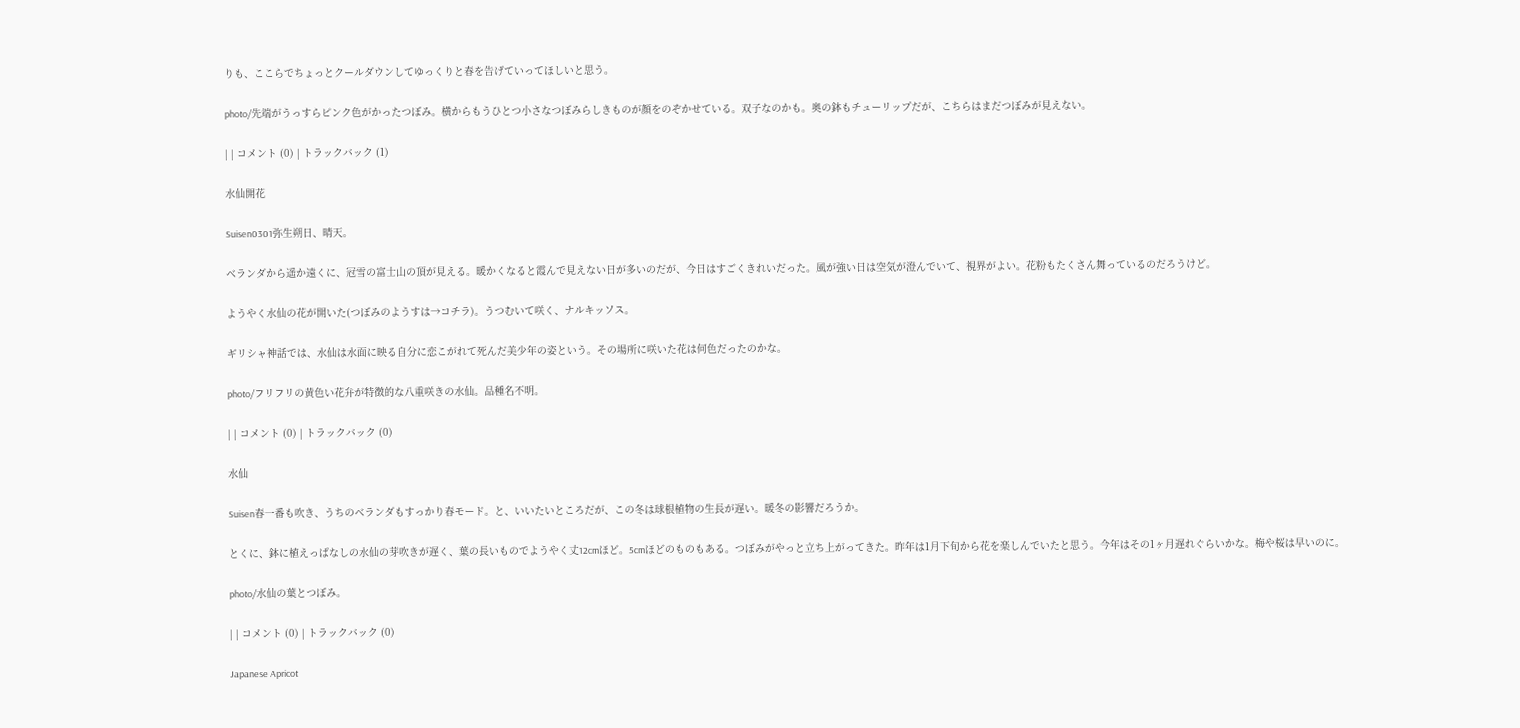りも、ここらでちょっとクールダウンしてゆっくりと春を告げていってほしいと思う。

photo/先端がうっすらピンク色がかったつぼみ。横からもうひとつ小さなつぼみらしきものが顔をのぞかせている。双子なのかも。奥の鉢もチューリップだが、こちらはまだつぼみが見えない。

| | コメント (0) | トラックバック (1)

水仙開花

Suisen0301弥生朔日、晴天。

ベランダから遥か遠くに、冠雪の富士山の頂が見える。暖かくなると霞んで見えない日が多いのだが、今日はすごくきれいだった。風が強い日は空気が澄んでいて、視界がよい。花粉もたくさん舞っているのだろうけど。

ようやく水仙の花が開いた(つぼみのようすは→コチラ)。うつむいて咲く、ナルキッソス。

ギリシャ神話では、水仙は水面に映る自分に恋こがれて死んだ美少年の姿という。その場所に咲いた花は何色だったのかな。

photo/フリフリの黄色い花弁が特徴的な八重咲きの水仙。品種名不明。

| | コメント (0) | トラックバック (0)

水仙

Suisen春一番も吹き、うちのベランダもすっかり春モード。と、いいたいところだが、この冬は球根植物の生長が遅い。暖冬の影響だろうか。

とくに、鉢に植えっぱなしの水仙の芽吹きが遅く、葉の長いものでようやく丈12cmほど。5cmほどのものもある。つぼみがやっと立ち上がってきた。昨年は1月下旬から花を楽しんでいたと思う。今年はその1ヶ月遅れぐらいかな。梅や桜は早いのに。

photo/水仙の葉とつぼみ。

| | コメント (0) | トラックバック (0)

Japanese Apricot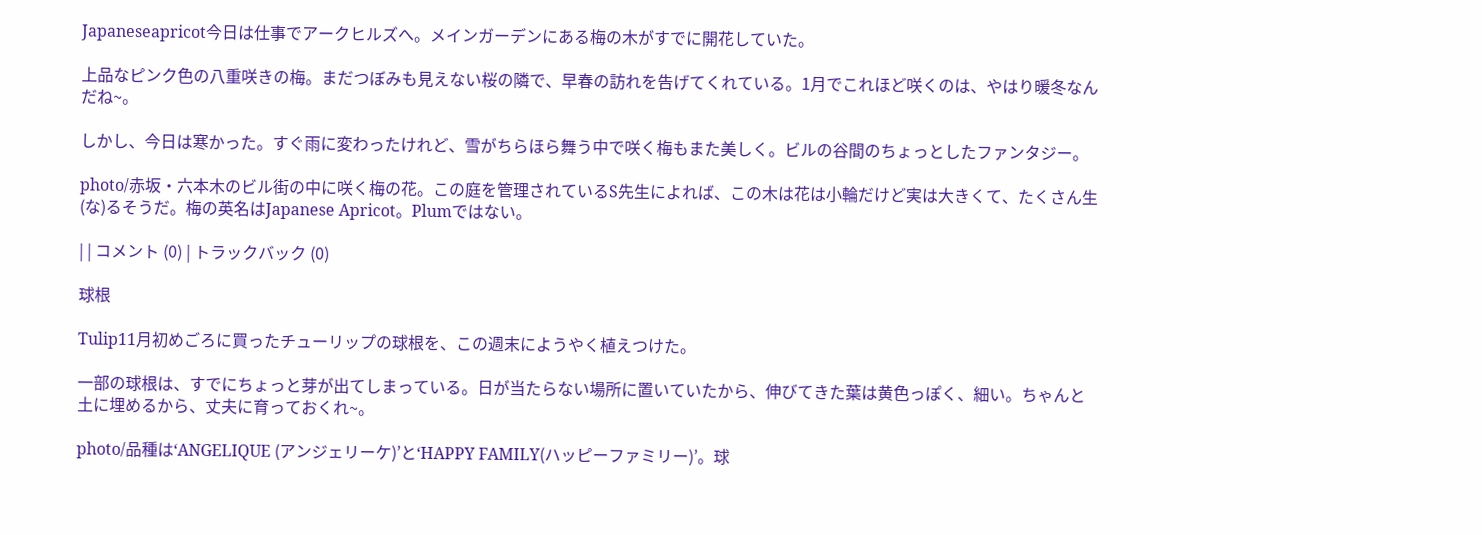Japaneseapricot今日は仕事でアークヒルズへ。メインガーデンにある梅の木がすでに開花していた。

上品なピンク色の八重咲きの梅。まだつぼみも見えない桜の隣で、早春の訪れを告げてくれている。1月でこれほど咲くのは、やはり暖冬なんだね~。

しかし、今日は寒かった。すぐ雨に変わったけれど、雪がちらほら舞う中で咲く梅もまた美しく。ビルの谷間のちょっとしたファンタジー。

photo/赤坂・六本木のビル街の中に咲く梅の花。この庭を管理されているS先生によれば、この木は花は小輪だけど実は大きくて、たくさん生(な)るそうだ。梅の英名はJapanese Apricot。Plumではない。

| | コメント (0) | トラックバック (0)

球根

Tulip11月初めごろに買ったチューリップの球根を、この週末にようやく植えつけた。

一部の球根は、すでにちょっと芽が出てしまっている。日が当たらない場所に置いていたから、伸びてきた葉は黄色っぽく、細い。ちゃんと土に埋めるから、丈夫に育っておくれ~。

photo/品種は‘ANGELIQUE (アンジェリーケ)’と‘HAPPY FAMILY(ハッピーファミリー)’。球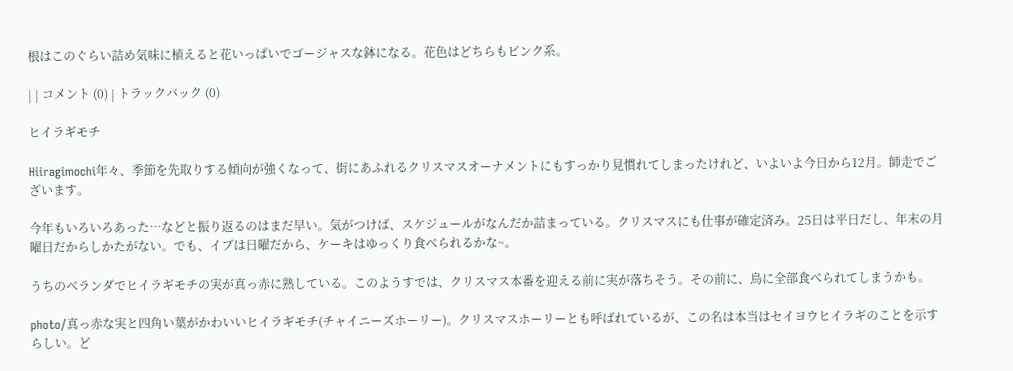根はこのぐらい詰め気味に植えると花いっぱいでゴージャスな鉢になる。花色はどちらもピンク系。

| | コメント (0) | トラックバック (0)

ヒイラギモチ

Hiiragimochi年々、季節を先取りする傾向が強くなって、街にあふれるクリスマスオーナメントにもすっかり見慣れてしまったけれど、いよいよ今日から12月。師走でございます。

今年もいろいろあった…などと振り返るのはまだ早い。気がつけば、スケジュールがなんだか詰まっている。クリスマスにも仕事が確定済み。25日は平日だし、年末の月曜日だからしかたがない。でも、イブは日曜だから、ケーキはゆっくり食べられるかな~。

うちのベランダでヒイラギモチの実が真っ赤に熟している。このようすでは、クリスマス本番を迎える前に実が落ちそう。その前に、鳥に全部食べられてしまうかも。

photo/真っ赤な実と四角い葉がかわいいヒイラギモチ(チャイニーズホーリー)。クリスマスホーリーとも呼ばれているが、この名は本当はセイヨウヒイラギのことを示すらしい。ど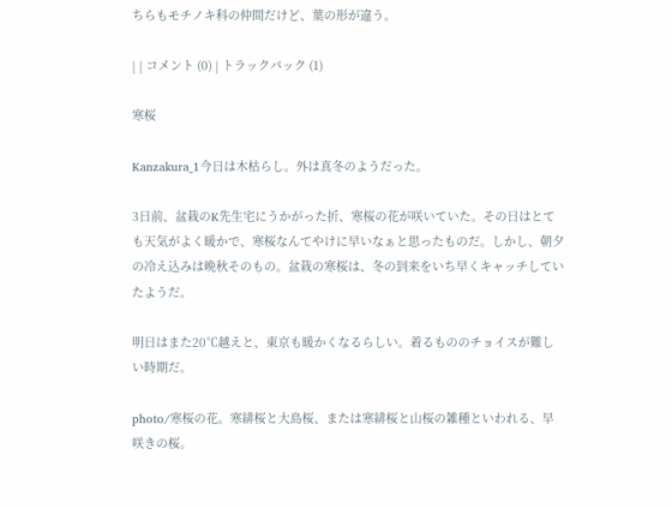ちらもモチノキ科の仲間だけど、葉の形が違う。

| | コメント (0) | トラックバック (1)

寒桜

Kanzakura_1今日は木枯らし。外は真冬のようだった。

3日前、盆栽のK先生宅にうかがった折、寒桜の花が咲いていた。その日はとても天気がよく暖かで、寒桜なんてやけに早いなぁと思ったものだ。しかし、朝夕の冷え込みは晩秋そのもの。盆栽の寒桜は、冬の到来をいち早くキャッチしていたようだ。

明日はまた20℃越えと、東京も暖かくなるらしい。着るもののチョイスが難しい時期だ。

photo/寒桜の花。寒緋桜と大島桜、または寒緋桜と山桜の雑種といわれる、早咲きの桜。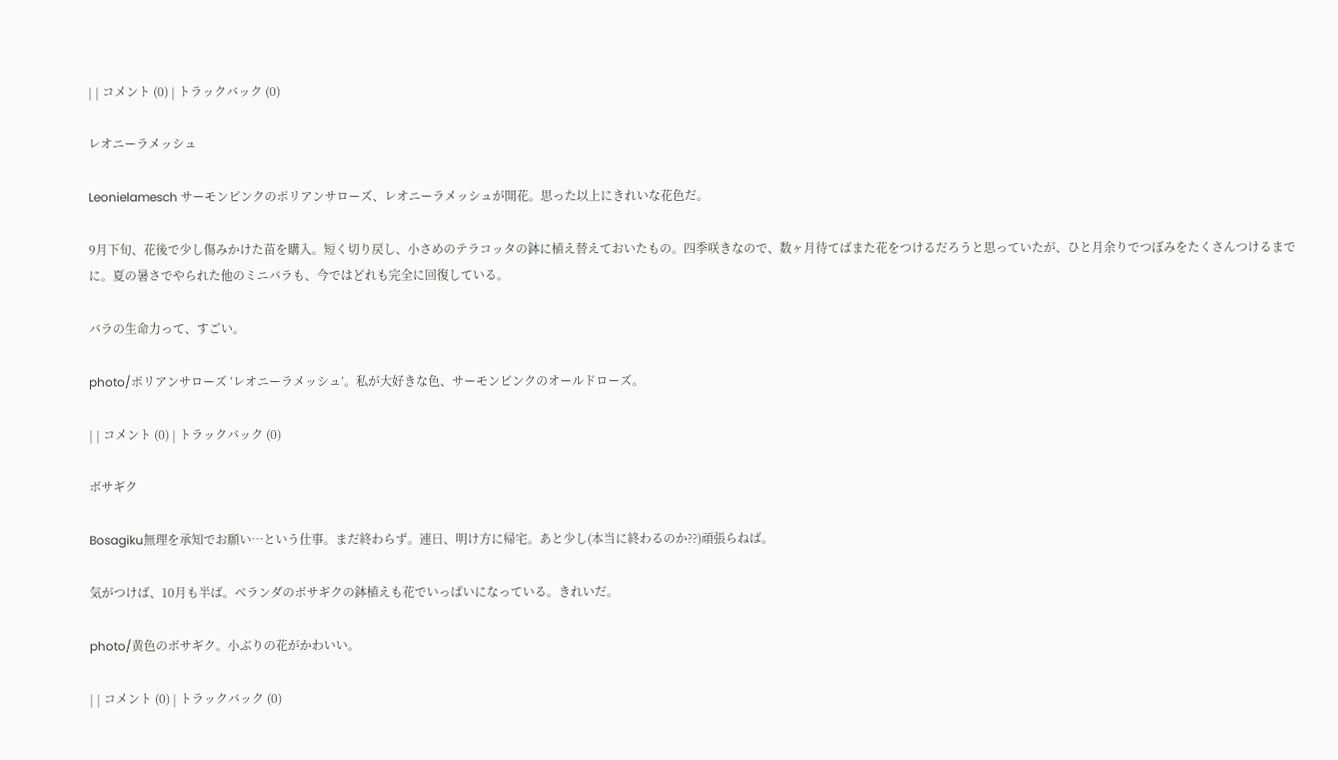| | コメント (0) | トラックバック (0)

レオニーラメッシュ

Leonielamesch サーモンピンクのポリアンサローズ、レオニーラメッシュが開花。思った以上にきれいな花色だ。

9月下旬、花後で少し傷みかけた苗を購入。短く切り戻し、小さめのテラコッタの鉢に植え替えておいたもの。四季咲きなので、数ヶ月待てばまた花をつけるだろうと思っていたが、ひと月余りでつぼみをたくさんつけるまでに。夏の暑さでやられた他のミニバラも、今ではどれも完全に回復している。

バラの生命力って、すごい。

photo/ポリアンサローズ ‘レオニーラメッシュ’。私が大好きな色、サーモンピンクのオールドローズ。

| | コメント (0) | トラックバック (0)

ボサギク

Bosagiku無理を承知でお願い…という仕事。まだ終わらず。連日、明け方に帰宅。あと少し(本当に終わるのか??)頑張らねば。

気がつけば、10月も半ば。ベランダのボサギクの鉢植えも花でいっぱいになっている。きれいだ。

photo/黄色のボサギク。小ぶりの花がかわいい。

| | コメント (0) | トラックバック (0)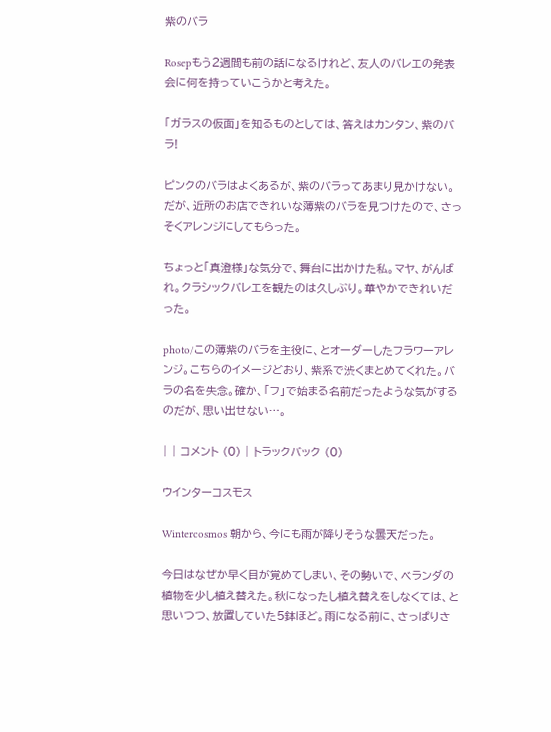紫のバラ

Rosepもう2週間も前の話になるけれど、友人のバレエの発表会に何を持っていこうかと考えた。

「ガラスの仮面」を知るものとしては、答えはカンタン、紫のバラ!

ピンクのバラはよくあるが、紫のバラってあまり見かけない。だが、近所のお店できれいな薄紫のバラを見つけたので、さっそくアレンジにしてもらった。

ちょっと「真澄様」な気分で、舞台に出かけた私。マヤ、がんばれ。クラシックバレエを観たのは久しぶり。華やかできれいだった。

photo/この薄紫のバラを主役に、とオーダーしたフラワーアレンジ。こちらのイメージどおり、紫系で渋くまとめてくれた。バラの名を失念。確か、「フ」で始まる名前だったような気がするのだが、思い出せない…。

| | コメント (0) | トラックバック (0)

ウインターコスモス

Wintercosmos 朝から、今にも雨が降りそうな曇天だった。

今日はなぜか早く目が覚めてしまい、その勢いで、ベランダの植物を少し植え替えた。秋になったし植え替えをしなくては、と思いつつ、放置していた5鉢ほど。雨になる前に、さっぱりさ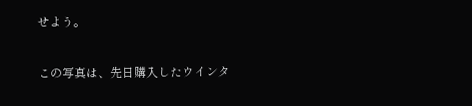せよう。

この写真は、先日購入したウインタ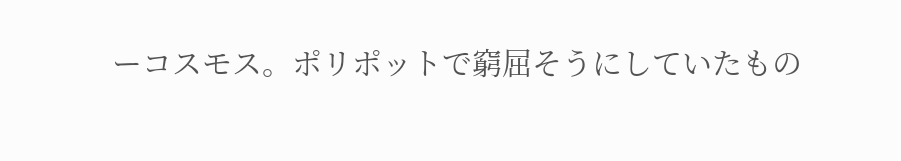ーコスモス。ポリポットで窮屈そうにしていたもの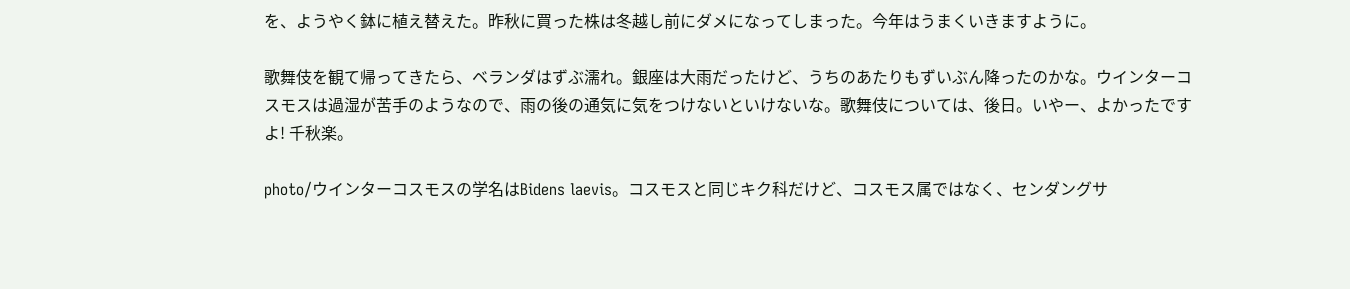を、ようやく鉢に植え替えた。昨秋に買った株は冬越し前にダメになってしまった。今年はうまくいきますように。

歌舞伎を観て帰ってきたら、ベランダはずぶ濡れ。銀座は大雨だったけど、うちのあたりもずいぶん降ったのかな。ウインターコスモスは過湿が苦手のようなので、雨の後の通気に気をつけないといけないな。歌舞伎については、後日。いやー、よかったですよ! 千秋楽。

photo/ウインターコスモスの学名はBidens laevis。コスモスと同じキク科だけど、コスモス属ではなく、センダングサ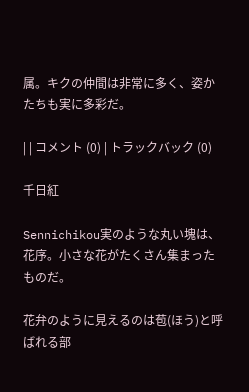属。キクの仲間は非常に多く、姿かたちも実に多彩だ。

| | コメント (0) | トラックバック (0)

千日紅

Sennichikou実のような丸い塊は、花序。小さな花がたくさん集まったものだ。

花弁のように見えるのは苞(ほう)と呼ばれる部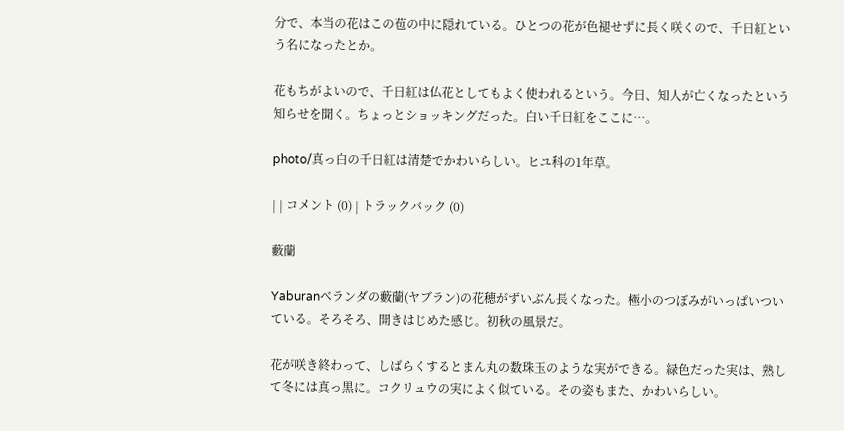分で、本当の花はこの苞の中に隠れている。ひとつの花が色褪せずに長く咲くので、千日紅という名になったとか。

花もちがよいので、千日紅は仏花としてもよく使われるという。今日、知人が亡くなったという知らせを聞く。ちょっとショッキングだった。白い千日紅をここに…。

photo/真っ白の千日紅は清楚でかわいらしい。ヒユ科の1年草。

| | コメント (0) | トラックバック (0)

藪蘭

Yaburanベランダの藪蘭(ヤブラン)の花穂がずいぶん長くなった。極小のつぼみがいっぱいついている。そろそろ、開きはじめた感じ。初秋の風景だ。

花が咲き終わって、しばらくするとまん丸の数珠玉のような実ができる。緑色だった実は、熟して冬には真っ黒に。コクリュウの実によく似ている。その姿もまた、かわいらしい。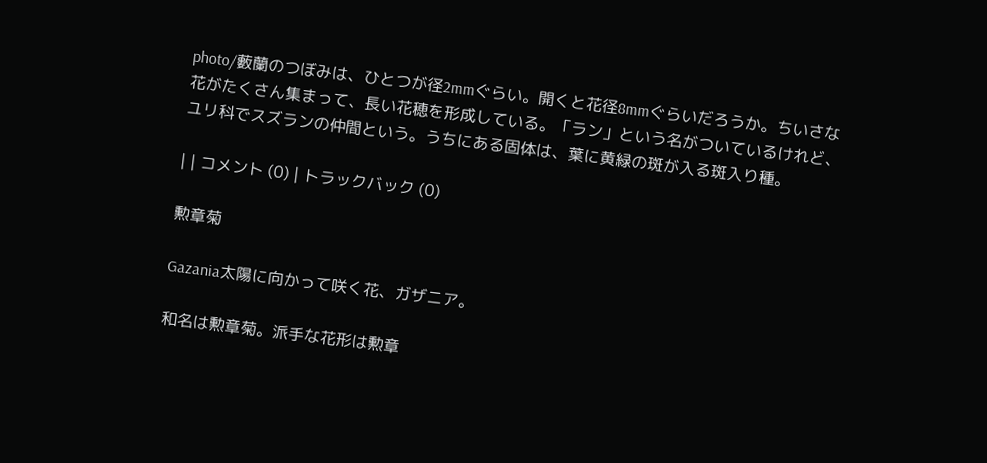photo/藪蘭のつぼみは、ひとつが径2mmぐらい。開くと花径8mmぐらいだろうか。ちいさな花がたくさん集まって、長い花穂を形成している。「ラン」という名がついているけれど、ユリ科でスズランの仲間という。うちにある固体は、葉に黄緑の斑が入る斑入り種。

| | コメント (0) | トラックバック (0)

勲章菊

Gazania太陽に向かって咲く花、ガザニア。

和名は勲章菊。派手な花形は勲章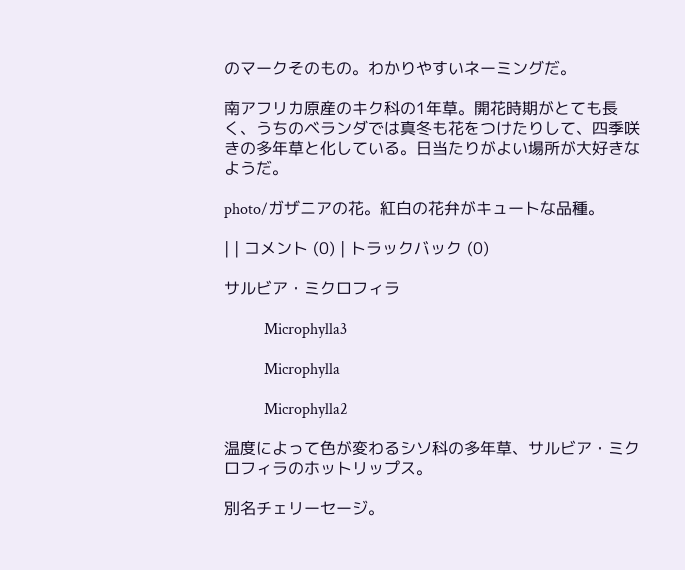のマークそのもの。わかりやすいネーミングだ。

南アフリカ原産のキク科の1年草。開花時期がとても長く、うちのベランダでは真冬も花をつけたりして、四季咲きの多年草と化している。日当たりがよい場所が大好きなようだ。

photo/ガザニアの花。紅白の花弁がキュートな品種。

| | コメント (0) | トラックバック (0)

サルビア・ミクロフィラ

          Microphylla3

          Microphylla

          Microphylla2

温度によって色が変わるシソ科の多年草、サルビア・ミクロフィラのホットリップス。

別名チェリーセージ。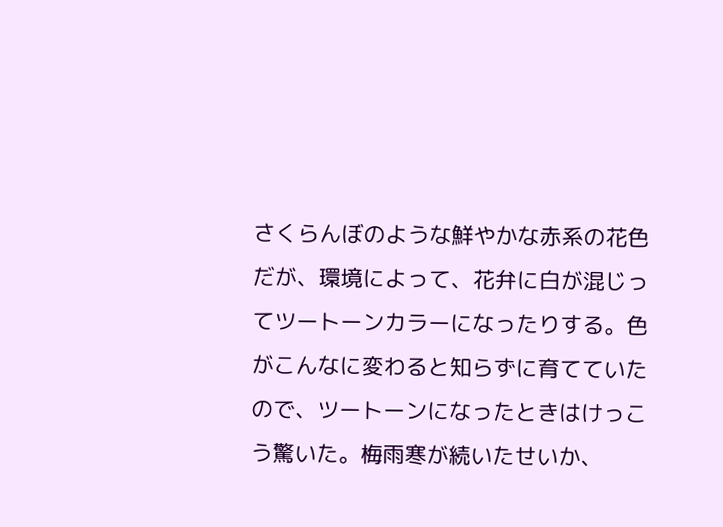さくらんぼのような鮮やかな赤系の花色だが、環境によって、花弁に白が混じってツートーンカラーになったりする。色がこんなに変わると知らずに育てていたので、ツートーンになったときはけっこう驚いた。梅雨寒が続いたせいか、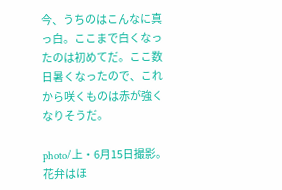今、うちのはこんなに真っ白。ここまで白くなったのは初めてだ。ここ数日暑くなったので、これから咲くものは赤が強くなりそうだ。

photo/上・6月15日撮影。花弁はほ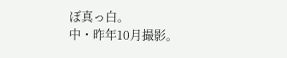ぼ真っ白。
中・昨年10月撮影。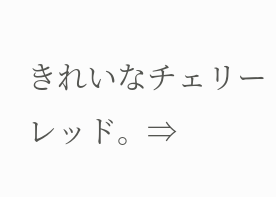きれいなチェリーレッド。⇒